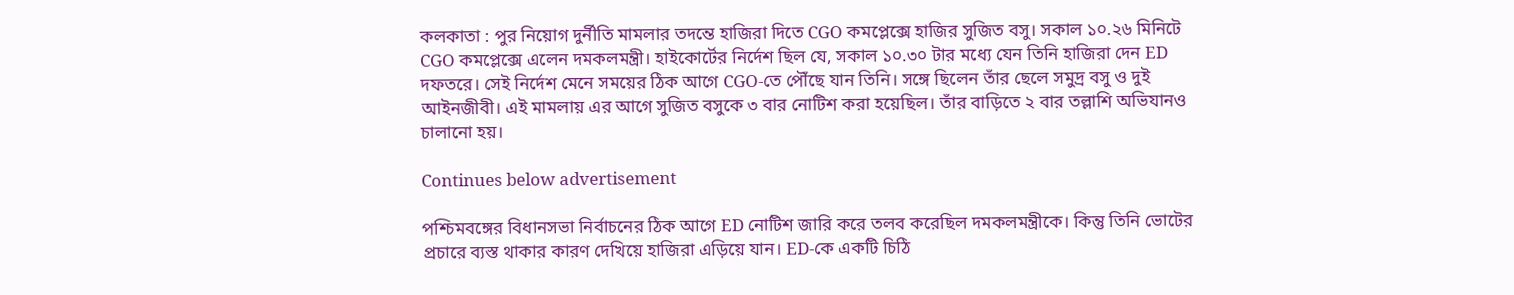কলকাতা : পুর নিয়োগ দুর্নীতি মামলার তদন্তে হাজিরা দিতে CGO কমপ্লেক্সে হাজির সুজিত বসু। সকাল ১০.২৬ মিনিটে CGO কমপ্লেক্সে এলেন দমকলমন্ত্রী। হাইকোর্টের নির্দেশ ছিল যে, সকাল ১০.৩০ টার মধ্যে যেন তিনি হাজিরা দেন ED দফতরে। সেই নির্দেশ মেনে সময়ের ঠিক আগে CGO-তে পৌঁছে যান তিনি। সঙ্গে ছিলেন তাঁর ছেলে সমুদ্র বসু ও দুই আইনজীবী। এই মামলায় এর আগে সুজিত বসুকে ৩ বার নোটিশ করা হয়েছিল। তাঁর বাড়িতে ২ বার তল্লাশি অভিযানও চালানো হয়।

Continues below advertisement

পশ্চিমবঙ্গের বিধানসভা নির্বাচনের ঠিক আগে ED নোটিশ জারি করে তলব করেছিল দমকলমন্ত্রীকে। কিন্তু তিনি ভোটের প্রচারে ব্যস্ত থাকার কারণ দেখিয়ে হাজিরা এড়িয়ে যান। ED-কে একটি চিঠি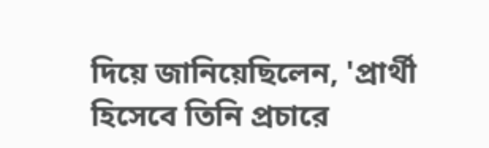দিয়ে জানিয়েছিলেন, 'প্রার্থী হিসেবে তিনি প্রচারে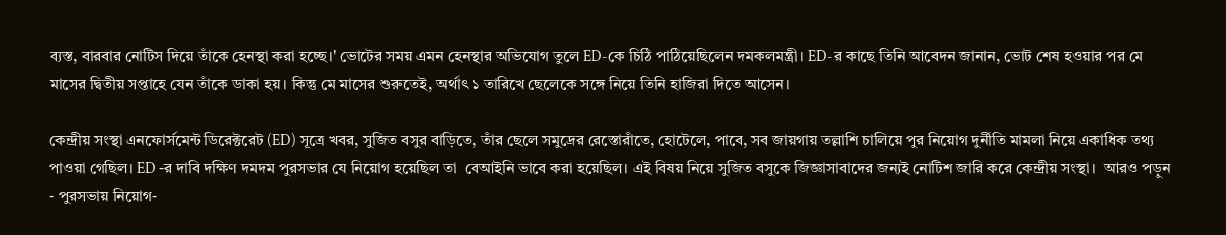ব্যস্ত, বারবার নোটিস দিয়ে তাঁকে হেনস্থা করা হচ্ছে।' ভোটের সময় এমন হেনস্থার অভিযোগ তুলে ED-কে চিঠি পাঠিয়েছিলেন দমকলমন্ত্রী। ED-র কাছে তিনি আবেদন জানান, ভোট শেষ হওয়ার পর মে মাসের দ্বিতীয় সপ্তাহে যেন তাঁকে ডাকা হয়। কিন্তু মে মাসের শুরুতেই, অর্থাৎ ১ তারিখে ছেলেকে সঙ্গে নিয়ে তিনি হাজিরা দিতে আসেন।

কেন্দ্রীয় সংস্থা এনফোর্সমেন্ট ডিরেক্টরেট (ED) সূত্রে খবর, সুজিত বসুর বাড়িতে, তাঁর ছেলে সমুদ্রের রেস্তোরাঁতে, হোটেলে, পাবে, সব জায়গায় তল্লাশি চালিয়ে পুর নিয়োগ দুর্নীতি মামলা নিয়ে একাধিক তথ্য পাওয়া গেছিল। ED -র দাবি দক্ষিণ দমদম পুরসভার যে নিয়োগ হয়েছিল তা  বেআইনি ভাবে করা হয়েছিল। এই বিষয় নিয়ে সুজিত বসুকে জিজ্ঞাসাবাদের জন্যই নোটিশ জারি করে কেন্দ্রীয় সংস্থা।  আরও পড়ুন - পুরসভায় নিয়োগ-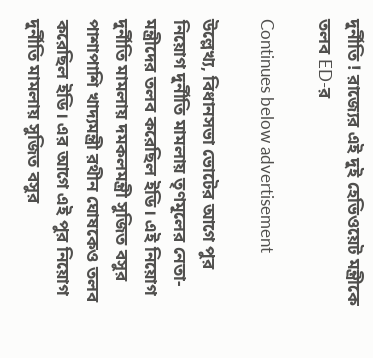দুর্নীতি ! রাজ্যের এই দুই হেভিওয়েট মন্ত্রীকে তলব ED-র

Continues below advertisement

উল্লেখ্য, বিধানসভা ভোটের আগে পুর নিয়োগ দুর্নীতি মামলায় তৃণমূলের নেতা-মন্ত্রীদের তলব করেছিল ইডি। এই নিয়োগ দুর্নীতি মামলায় দমকলমন্ত্রী সুজিত বসুর পাশাপাশি খাদ্যমন্ত্রী রথীন ঘোষকেও তলব করেছিল ইডি। এর আগে এই পুর নিয়োগ দুর্নীতি মামলায় সুজিত বসুর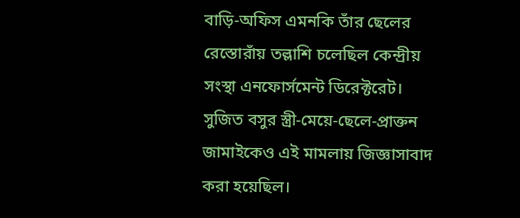বাড়ি-অফিস এমনকি তাঁর ছেলের রেস্তোরাঁয় তল্লাশি চলেছিল কেন্দ্রীয় সংস্থা এনফোর্সমেন্ট ডিরেক্টরেট। সুজিত বসুর স্ত্রী-মেয়ে-ছেলে-প্রাক্তন জামাইকেও এই মামলায় জিজ্ঞাসাবাদ করা হয়েছিল।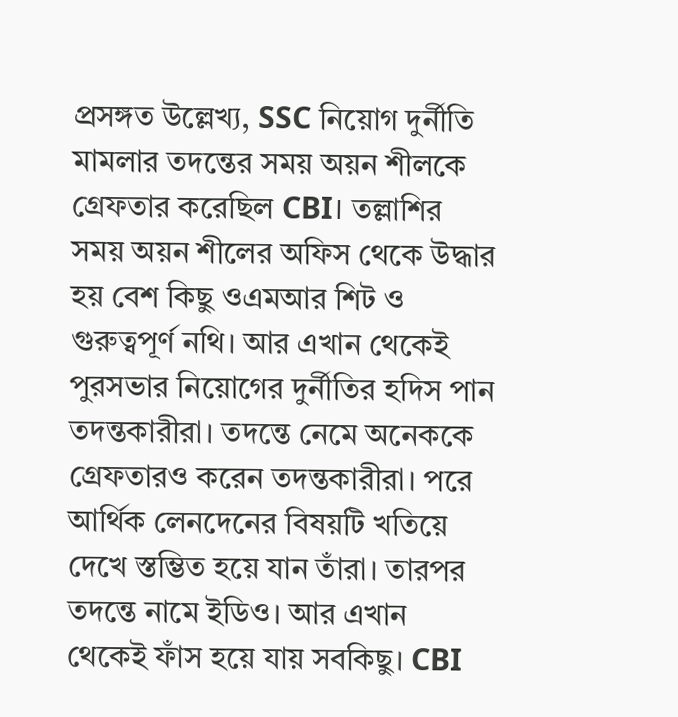প্রসঙ্গত উল্লেখ্য, SSC নিয়োগ দুর্নীতি মামলার তদন্তের সময় অয়ন শীলকে গ্রেফতার করেছিল CBI। তল্লাশির সময় অয়ন শীলের অফিস থেকে উদ্ধার হয় বেশ কিছু ওএমআর শিট ও গুরুত্বপূর্ণ নথি। আর এখান থেকেই পুরসভার নিয়োগের দুর্নীতির হদিস পান তদন্তকারীরা। তদন্তে নেমে অনেককে গ্রেফতারও করেন তদন্তকারীরা। পরে আর্থিক লেনদেনের বিষয়টি খতিয়ে দেখে স্তম্ভিত হয়ে যান তাঁরা। তারপর তদন্তে নামে ইডিও। আর এখান থেকেই ফাঁস হয়ে যায় সবকিছু। CBI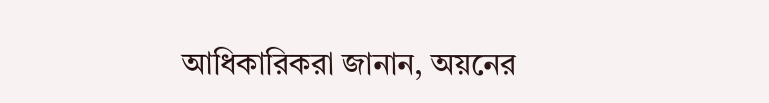আধিকারিকরা জানান, অয়নের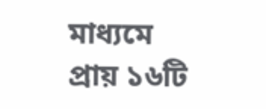মাধ্যমে প্রায় ১৬টি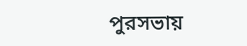পুরসভায়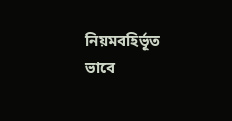নিয়মবহির্ভূত ভাবে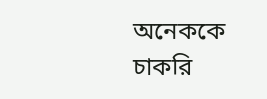অনেককে চাকরি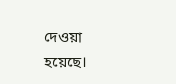দেওয়া হয়েছে।